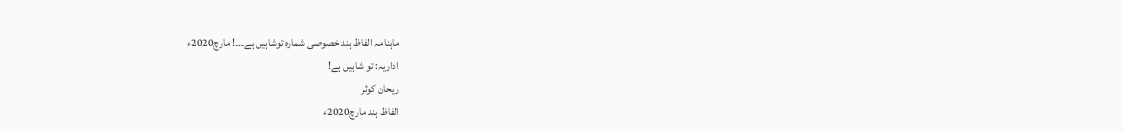ماہنامہ الفاظ ہند خصوصی شمارہ توشاہیں ہے۔۔۔! مارچ2020ء
اداریہ: تو شاہیں ہے!
ریحان کوثر
الفاظ ہند مارچ2020ء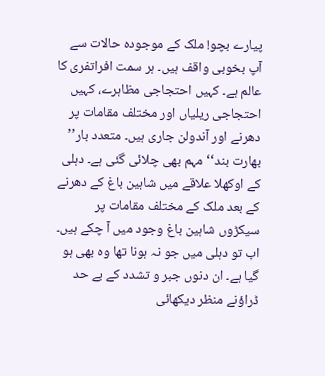پیارے بچو! ملک کے موجودہ حالات سے آپ بخوبی واقف ہیں۔ ہر سمت افراتفری کا عالم ہے۔ کہیں احتجاجی مظاہرے، کہیں احتجاجی ریلیاں اور مختلف مقامات پر دھرنے اور آندولن جاری ہیں۔ متعدد بار’’ بھارت بند‘‘ مہم بھی چلائی گئی ہے۔ دہلی کے اوکھلا علاقے میں شاہین باغ کے دھرنے کے بعد ملک کے مختلف مقامات پر سیکڑوں شاہین باغ وجود میں آ چکے ہیں۔ اب تو دہلی میں جو نہ ہونا تھا وہ بھی ہو گیا ہے۔ ان دنوں جبر و تشدد کے بے حد ڈراؤنے منظر دیکھائی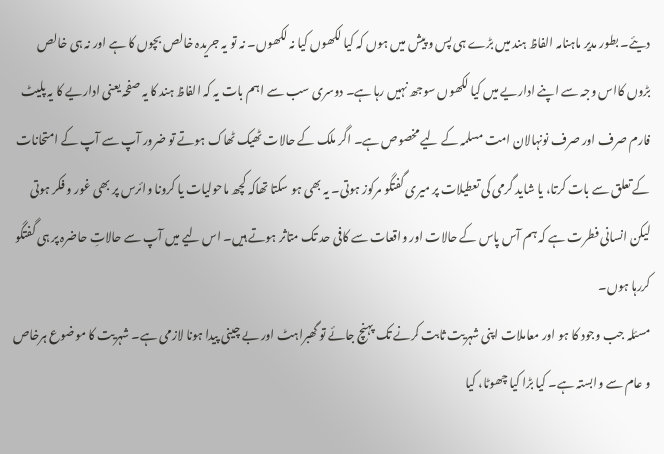دیئے۔ بطور مدیر ماہنامہ الفاظ ہند میں بڑے ہی پس و پیش میں ہوں کہ کیا لکھوں کیا نہ لکھوں۔ نہ تو یہ جریدہ خالص بچوں کا ہے اور نہ ہی خالص بڑوں کااس وجہ سے اپنے اداریے میں کیا لکھوں سوجھ نہیں رہا ہے۔ دوسری سب سے اہم بات یہ کہ الفاظ ہند کا یہ صفحہ یعنی اداریے کا یہ پلیٹ فارم صرف اور صرف نونہالان امت مسلمہ کے لیے مخصوص ہے۔ اگر ملک کے حالات ٹھیک ٹھاک ہوتے تو ضرور آپ سے آپ کے امتحانات کے تعلق سے بات کرتا، یا شاید گرمی کی تعطیلات پر میری گفتگو مرکوز ہوتی۔ یہ بھی ہو سکتا تھاکہ کچھ ماحولیات یا کرونا وائرس پر بھی غور و فکر ہوتی لیکن انسانی فطرت ہے کہ ہم آس پاس کے حالات اور واقعات سے کافی حد تک متاثر ہوتے ہیں۔ اس لیے میں آپ سے حالاتِ حاضرہ پر ہی گفتگو کررہا ہوں۔
مسئلہ جب وجود کا ہو اور معاملات اپنی شہریت ثابت کرنے تک پہنچ جائے تو گھبراہٹ اور بے چینی پیدا ہونا لازمی ہے۔ شہریت کا موضوع ہرخاص و عام سے وابستہ ہے۔ کیا بڑا کیا چھوٹا، کیا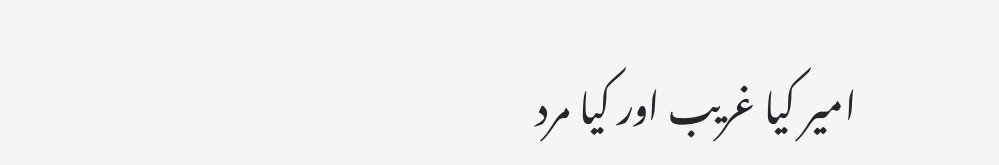امیر کیا غریب اور کیا مرد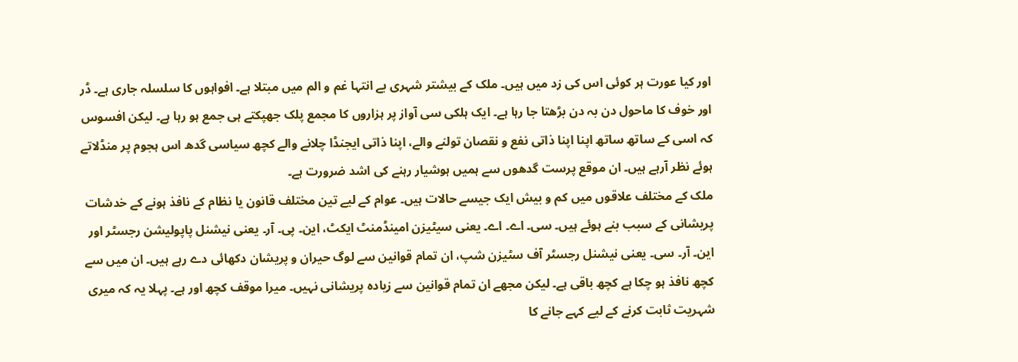اور کیا عورت ہر کوئی اس کی زد میں ہیں۔ ملک کے بیشتر شہری بے انتہا غم و الم میں مبتلا ہے۔ افواہوں کا سلسلہ جاری ہے۔ ڈر اور خوف کا ماحول دن بہ دن بڑھتا جا رہا ہے۔ ایک ہلکی سی آواز پر ہزاروں کا مجمع پلک جھپکتے ہی جمع ہو رہا ہے۔ لیکن افسوس کہ اسی کے ساتھ ساتھ اپنا اپنا ذاتی نفع و نقصان تولنے والے، اپنا ذاتی ایجنڈا چلانے والے کچھ سیاسی گدھ اس ہجوم پر منڈلاتے ہوئے نظر آرہے ہیں۔ ان موقع پرست گدھوں سے ہمیں ہوشیار رہنے کی اشد ضرورت ہے۔
ملک کے مختلف علاقوں میں کم و بیش ایک جیسے حالات ہیں۔ عوام کے لیے تین مختلف قانون یا نظام کے نافذ ہونے کے خدشات پریشانی کے سبب بنے ہوئے ہیں۔ سی۔ اے۔ اے۔ یعنی سیٹیزن امینڈمنٹ ایکٹ، این۔ پی۔ آر۔ یعنی نیشنل پاپولیشن رجسٹر اور این۔ آر۔ سی۔ یعنی نیشنل رجسٹر آف سٹیزن شپ، ان تمام قوانین سے لوگ حیران و پریشان دکھائی دے رہے ہیں۔ ان میں سے کچھ نافذ ہو چکا ہے کچھ باقی ہے۔ لیکن مجھے ان تمام قوانین سے زیادہ پریشانی نہیں۔ میرا موقف کچھ اور ہے۔ پہلا یہ کہ میری شہریت ثابت کرنے کے لیے کہے جانے کا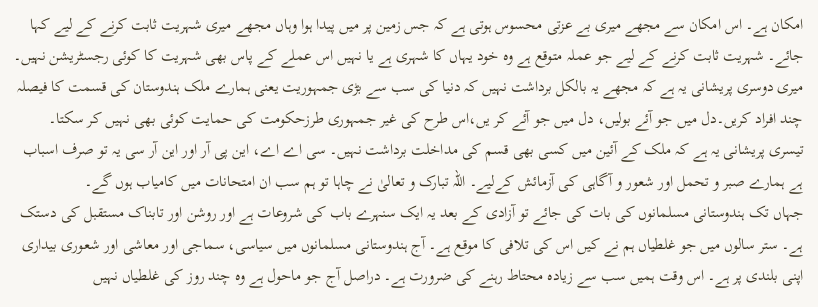امکان ہے۔ اس امکان سے مجھے میری بے عزتی محسوس ہوتی ہے کہ جس زمین پر میں پیدا ہوا وہاں مجھے میری شہریت ثابت کرنے کے لیے کہا جائے۔ شہریت ثابت کرنے کے لیے جو عملہ متوقع ہے وہ خود یہاں کا شہری ہے یا نہیں اس عملے کے پاس بھی شہریت کا کوئی رجسٹریشن نہیں۔ میری دوسری پریشانی یہ ہے کہ مجھے یہ بالکل برداشت نہیں کہ دنیا کی سب سے بڑی جمہوریت یعنی ہمارے ملک ہندوستان کی قسمت کا فیصلہ چند افراد کریں۔دل میں جو آئے بولیں، دل میں جو آئے کر یں،اس طرح کی غیر جمہوری طرزحکومت کی حمایت کوئی بھی نہیں کر سکتا۔ تیسری پریشانی یہ ہے کہ ملک کے آئین میں کسی بھی قسم کی مداخلت برداشت نہیں۔ سی اے اے، این پی آر اور این آر سی یہ تو صرف اسباب ہے ہمارے صبر و تحمل اور شعور و آگاہی کی آزمائش کےلیے۔ اللہ تبارک و تعالیٰ نے چاہا تو ہم سب ان امتحانات میں کامیاب ہوں گے۔
جہاں تک ہندوستانی مسلمانوں کی بات کی جائے تو آزادی کے بعد یہ ایک سنہرے باب کی شروعات ہے اور روشن اور تابناک مستقبل کی دستک ہے۔ ستر سالوں میں جو غلطیاں ہم نے کیں اس کی تلافی کا موقع ہے۔ آج ہندوستانی مسلمانوں میں سیاسی، سماجی اور معاشی اور شعوری بیداری اپنی بلندی پر ہے۔ اس وقت ہمیں سب سے زیادہ محتاط رہنے کی ضرورت ہے۔ دراصل آج جو ماحول ہے وہ چند روز کی غلطیاں نہیں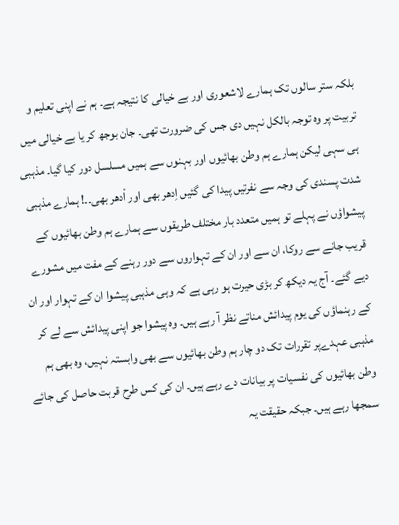بلکہ ستر سالوں تک ہمارے لاشعوری اور بے خیالی کا نتیجہ ہے۔ ہم نے اپنی تعلیم و تربیت پر وہ توجہ بالکل نہیں دی جس کی ضرورت تھی۔ جان بوجھ کر یا بے خیالی میں ہی سہی لیکن ہمارے ہم وطن بھائیوں اور بہنوں سے ہمیں مسلسل دور کیا گیا۔ مذہبی شدت پسندی کی وجہ سے نفرتیں پیدا کی گئیں اِدھر بھی اور اْدھر بھی۔۔! ہمارے مذہبی پیشواؤں نے پہلے تو ہمیں متعدد بار مختلف طریقوں سے ہمارے ہم وطن بھائیوں کے قریب جانے سے روکا، ان سے اور ان کے تہواروں سے دور رہنے کے مفت میں مشورے دیے گئے۔ آج یہ دیکھ کر بڑی حیرت ہو رہی ہے کہ وہی مذہبی پیشوا ان کے تہوار اور ان کے رہنماؤں کی یوم پیدائش مناتے نظر آ رہے ہیں۔ وہ پیشوا جو اپنی پیدائش سے لے کر مذہبی عہدےپر تقررات تک دو چار ہم وطن بھائیوں سے بھی وابستہ نہیں، وہ بھی ہم وطن بھائیوں کی نفسیات پر بیانات دے رہے ہیں۔ ان کی کس طرح قربت حاصل کی جائے سمجھا رہے ہیں۔ جبکہ حقیقت یہ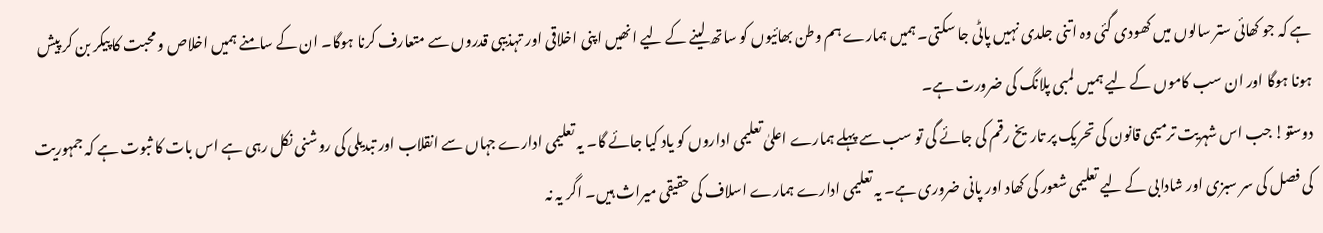ہے کہ جو کھائی ستر سالوں میں کھودی گئی وہ اتنی جلدی نہیں پاٹی جا سکتی۔ ہمیں ہمارے ہم وطن بھائیوں کو ساتھ لینے کے لیے انھیں اپنی اخلاقی اور تہذیبی قدروں سے متعارف کرنا ہوگا۔ ان کے سامنے ہمیں اخلاص و محبت کا پیکر بن کر پیش ہونا ہوگا اور ان سب کاموں کے لیے ہمیں لمبی پلانگ کی ضرورت ہے۔
دوستو! جب اس شہریت ترمیمی قانون کی تحریک پر تاریخ رقم کی جائے گی تو سب سے پہلے ہمارے اعلیٰ تعلیمی اداروں کو یاد کیا جائے گا۔ یہ تعلیمی ادارے جہاں سے انقلاب اور تبدیلی کی روشنی نکل رہی ہے اس بات کا ثبوت ہے کہ جمہوریت کی فصل کی سر سبزی اور شادابی کے لیے تعلیمی شعور کی کھاد اور پانی ضروری ہے۔ یہ تعلیمی ادارے ہمارے اسلاف کی حقیقی میراث ہیں۔ اگر یہ نہ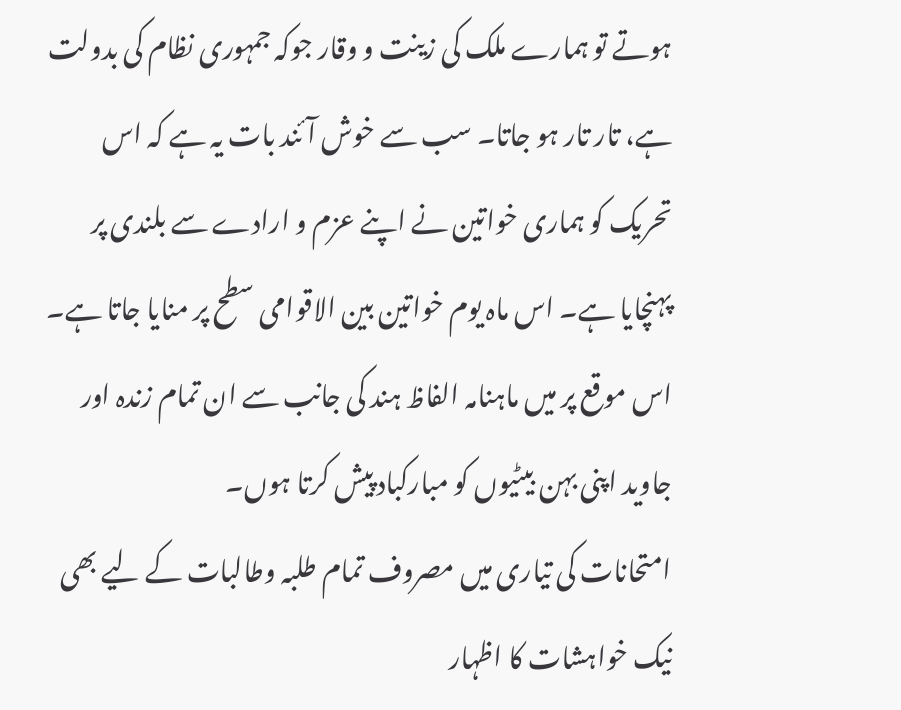ہوتے تو ہمارے ملک کی زینت و وقار جوکہ جمہوری نظام کی بدولت ہے، تار تار ہو جاتا۔ سب سے خوش آئند بات یہ ہے کہ اس تحریک کو ہماری خواتین نے اپنے عزم و ارادے سے بلندی پر پہنچایا ہے۔ اس ماہ یوم خواتین بین الاقوامی سطح پر منایا جاتا ہے۔ اس موقع پر میں ماہنامہ الفاظ ہند کی جانب سے ان تمام زندہ اور جاوید اپنی بہن بیٹیوں کو مبارکباد پیش کرتا ہوں۔
امتحانات کی تیاری میں مصروف تمام طلبہ وطالبات کے لیے بھی نیک خواہشات کا اظہار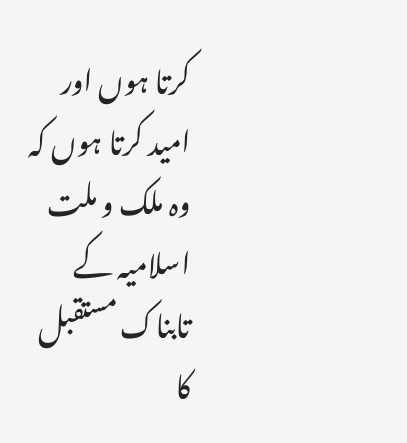کرتا ہوں اور امید کرتا ہوں کہ وہ ملک و ملت اسلامیہ کے تابناک مستقبل کا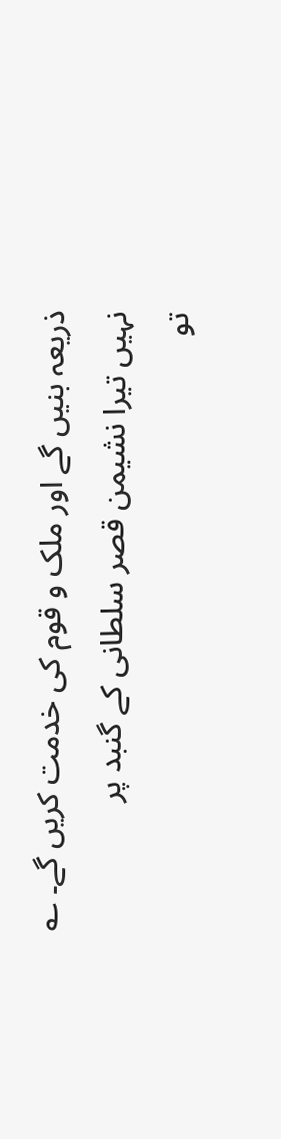ذریعہ بنیں گے اور ملک و قوم کی خدمت کریں گے۔ ؎
نہیں تیرا نشیمن قصر سلطانی کے گنبد پر
تو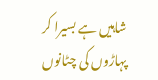شاہیں ہے بسیرا کر پہاڑوں کی چٹانوں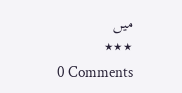میں
٭٭٭
0 Comments